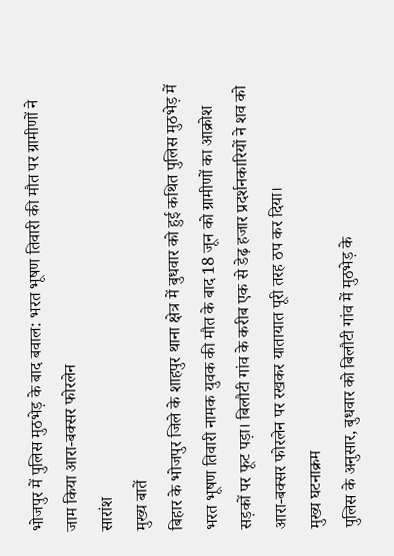भोजपुर में पुलिस मुठभेड़ के बाद बवाल: भरत भूषण तिवारी की मौत पर ग्रामीणों ने जाम किया आरा-बक्सर फोरलेन
सारांश
मुख्य बातें
बिहार के भोजपुर जिले के शाहपुर थाना क्षेत्र में बुधवार को हुई कथित पुलिस मुठभेड़ में भरत भूषण तिवारी नामक युवक की मौत के बाद 18 जून को ग्रामीणों का आक्रोश सड़कों पर फूट पड़ा। बिलौटी गांव के करीब एक से डेढ़ हजार प्रदर्शनकारियों ने शव को आरा-बक्सर फोरलेन पर रखकर यातायात पूरी तरह ठप कर दिया।
मुख्य घटनाक्रम
पुलिस के अनुसार, बुधवार को बिलौटी गांव में मुठभेड़ के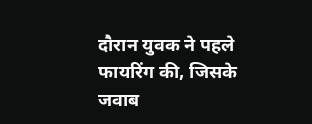दौरान युवक ने पहले फायरिंग की, जिसके जवाब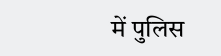में पुलिस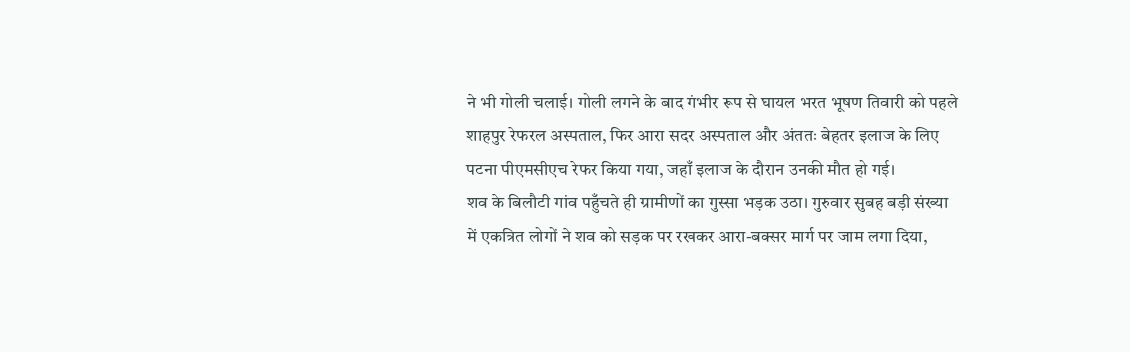ने भी गोली चलाई। गोली लगने के बाद गंभीर रूप से घायल भरत भूषण तिवारी को पहले शाहपुर रेफरल अस्पताल, फिर आरा सदर अस्पताल और अंततः बेहतर इलाज के लिए पटना पीएमसीएच रेफर किया गया, जहाँ इलाज के दौरान उनकी मौत हो गई।
शव के बिलौटी गांव पहुँचते ही ग्रामीणों का गुस्सा भड़क उठा। गुरुवार सुबह बड़ी संख्या में एकत्रित लोगों ने शव को सड़क पर रखकर आरा-बक्सर मार्ग पर जाम लगा दिया,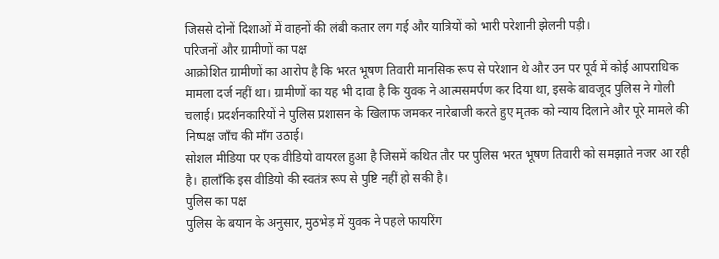जिससे दोनों दिशाओं में वाहनों की लंबी कतार लग गई और यात्रियों को भारी परेशानी झेलनी पड़ी।
परिजनों और ग्रामीणों का पक्ष
आक्रोशित ग्रामीणों का आरोप है कि भरत भूषण तिवारी मानसिक रूप से परेशान थे और उन पर पूर्व में कोई आपराधिक मामला दर्ज नहीं था। ग्रामीणों का यह भी दावा है कि युवक ने आत्मसमर्पण कर दिया था, इसके बावजूद पुलिस ने गोली चलाई। प्रदर्शनकारियों ने पुलिस प्रशासन के खिलाफ जमकर नारेबाजी करते हुए मृतक को न्याय दिलाने और पूरे मामले की निष्पक्ष जाँच की माँग उठाई।
सोशल मीडिया पर एक वीडियो वायरल हुआ है जिसमें कथित तौर पर पुलिस भरत भूषण तिवारी को समझाते नजर आ रही है। हालाँकि इस वीडियो की स्वतंत्र रूप से पुष्टि नहीं हो सकी है।
पुलिस का पक्ष
पुलिस के बयान के अनुसार, मुठभेड़ में युवक ने पहले फायरिंग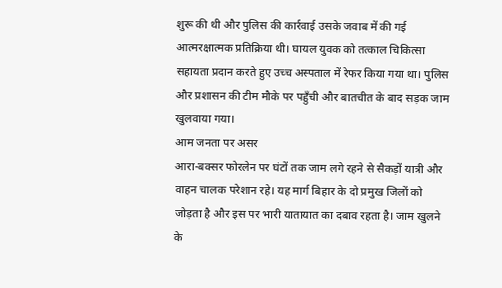शुरू की थी और पुलिस की कार्रवाई उसके जवाब में की गई आत्मरक्षात्मक प्रतिक्रिया थी। घायल युवक को तत्काल चिकित्सा सहायता प्रदान करते हुए उच्च अस्पताल में रेफर किया गया था। पुलिस और प्रशासन की टीम मौके पर पहुँची और बातचीत के बाद सड़क जाम खुलवाया गया।
आम जनता पर असर
आरा-बक्सर फोरलेन पर घंटों तक जाम लगे रहने से सैकड़ों यात्री और वाहन चालक परेशान रहे। यह मार्ग बिहार के दो प्रमुख जिलों को जोड़ता है और इस पर भारी यातायात का दबाव रहता है। जाम खुलने के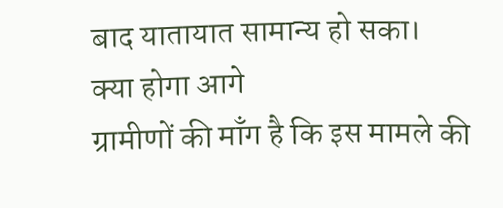बाद यातायात सामान्य हो सका।
क्या होगा आगे
ग्रामीणों की माँग है कि इस मामले की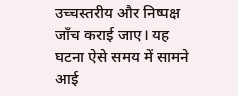उच्चस्तरीय और निष्पक्ष जाँच कराई जाए। यह घटना ऐसे समय में सामने आई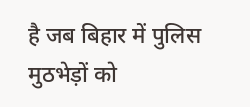है जब बिहार में पुलिस मुठभेड़ों को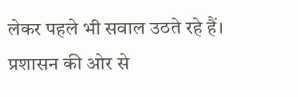लेकर पहले भी सवाल उठते रहे हैं। प्रशासन की ओर से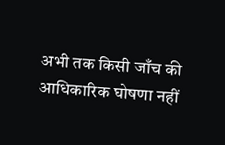अभी तक किसी जाँच की आधिकारिक घोषणा नहीं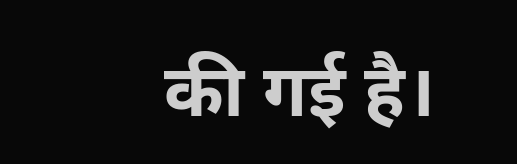की गई है।